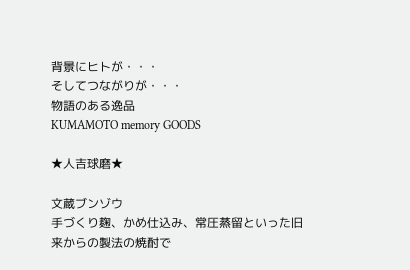背景にヒトが・・・
そしてつながりが・・・
物語のある逸品
KUMAMOTO memory GOODS

★人吉球磨★

文蔵ブンゾウ
手づくり麹、かめ仕込み、常圧蒸留といった旧来からの製法の焼酎で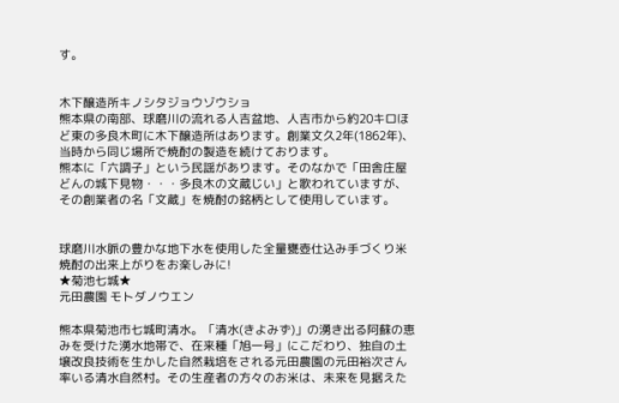す。


木下醸造所キノシタジョウゾウショ
熊本県の南部、球磨川の流れる人吉盆地、人吉市から約20キロほど東の多良木町に木下醸造所はあります。創業文久2年(1862年)、当時から同じ場所で焼酎の製造を続けております。
熊本に「六調子」という民謡があります。そのなかで「田舎庄屋どんの城下見物・・・多良木の文蔵じい」と歌われていますが、その創業者の名「文蔵」を焼酎の銘柄として使用しています。


球磨川水脈の豊かな地下水を使用した全量甕壺仕込み手づくり米焼酎の出来上がりをお楽しみに!
★菊池七城★
元田農園 モトダノウエン

熊本県菊池市七城町清水。「清水(きよみず)」の湧き出る阿蘇の恵みを受けた湧水地帯で、在来種「旭一号」にこだわり、独自の土壌改良技術を生かした自然栽培をされる元田農園の元田裕次さん率いる清水自然村。その生産者の方々のお米は、未来を見据えた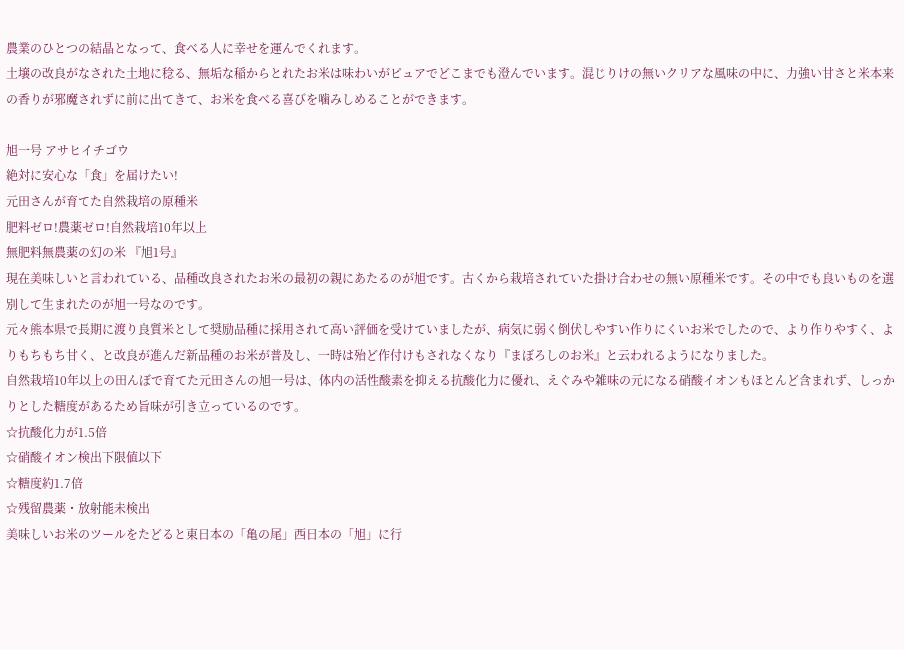農業のひとつの結晶となって、食べる人に幸せを運んでくれます。
土壌の改良がなされた土地に稔る、無垢な稲からとれたお米は味わいがピュアでどこまでも澄んでいます。混じりけの無いクリアな風味の中に、力強い甘さと米本来の香りが邪魔されずに前に出てきて、お米を食べる喜びを噛みしめることができます。

旭一号 アサヒイチゴウ
絶対に安心な「食」を届けたい!
元田さんが育てた自然栽培の原種米
肥料ゼロ!農薬ゼロ!自然栽培10年以上
無肥料無農薬の幻の米 『旭1号』
現在美味しいと言われている、品種改良されたお米の最初の親にあたるのが旭です。古くから栽培されていた掛け合わせの無い原種米です。その中でも良いものを選別して生まれたのが旭一号なのです。
元々熊本県で長期に渡り良質米として奨励品種に採用されて高い評価を受けていましたが、病気に弱く倒伏しやすい作りにくいお米でしたので、より作りやすく、よりもちもち甘く、と改良が進んだ新品種のお米が普及し、一時は殆ど作付けもされなくなり『まぼろしのお米』と云われるようになりました。
自然栽培10年以上の田んぼで育てた元田さんの旭一号は、体内の活性酸素を抑える抗酸化力に優れ、えぐみや雑味の元になる硝酸イオンもほとんど含まれず、しっかりとした糖度があるため旨味が引き立っているのです。
☆抗酸化力が1.5倍
☆硝酸イオン検出下限値以下
☆糖度約1.7倍
☆残留農薬・放射能未検出
美味しいお米のツールをたどると東日本の「亀の尾」西日本の「旭」に行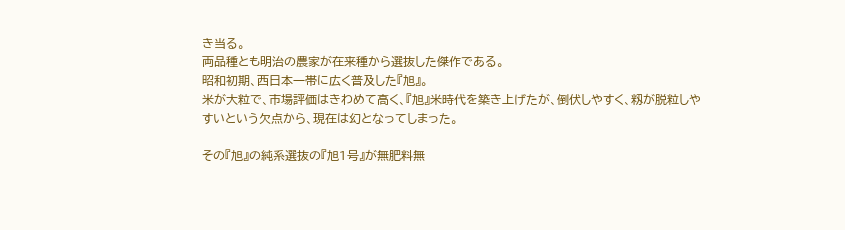き当る。
両品種とも明治の農家が在来種から選抜した傑作である。
昭和初期、西日本一帯に広く普及した『旭』。
米が大粒で、市場評価はきわめて高く、『旭』米時代を築き上げたが、倒伏しやすく、籾が脱粒しやすいという欠点から、現在は幻となってしまった。

その『旭』の純系選抜の『旭1号』が無肥料無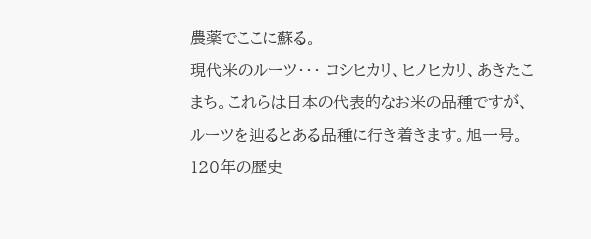農薬でここに蘇る。
現代米のルーツ・・・ コシヒカリ、ヒノヒカリ、あきたこまち。これらは日本の代表的なお米の品種ですが、ルーツを辿るとある品種に行き着きます。旭一号。120年の歴史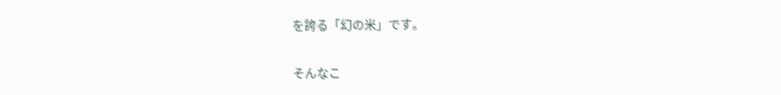を誇る「幻の米」です。


そんなこ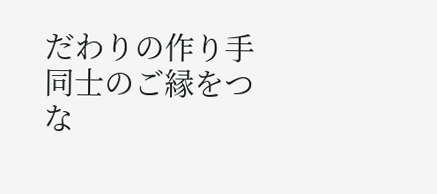だわりの作り手同士のご縁をつな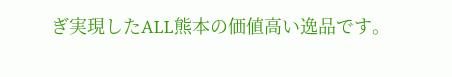ぎ実現したALL熊本の価値高い逸品です。